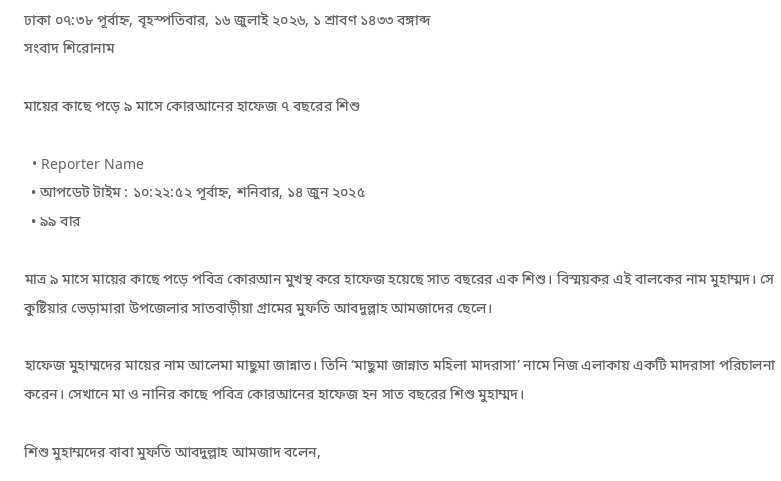ঢাকা ০৭:৩৮ পূর্বাহ্ন, বৃহস্পতিবার, ১৬ জুলাই ২০২৬, ১ শ্রাবণ ১৪৩৩ বঙ্গাব্দ
সংবাদ শিরোনাম

মায়ের কাছে পড়ে ৯ মাসে কোরআনের হাফেজ ৭ বছরের শিশু

  • Reporter Name
  • আপডেট টাইম : ১০:২২:৫২ পূর্বাহ্ন, শনিবার, ১৪ জুন ২০২৫
  • ৯৯ বার

মাত্র ৯ মাসে মায়ের কাছে পড়ে পবিত্র কোরআন মুখস্থ করে হাফেজ হয়েছে সাত বছরের এক শিশু। বিস্ময়কর এই বালকের নাম মুহাম্মদ। সে কুষ্টিয়ার ভেড়ামারা উপজেলার সাতবাড়ীয়া গ্রামের মুফতি আবদুল্লাহ আমজাদের ছেলে।

হাফেজ মুহাম্মদের মায়ের নাম আলেমা মাছুমা জান্নাত। তিনি ‘মাছুমা জান্নাত মহিলা মাদরাসা’ নামে নিজ এলাকায় একটি মাদরাসা পরিচালনা করেন। সেখানে মা ও নানির কাছে পবিত্র কোরআনের হাফেজ হন সাত বছরের শিশু মুহাম্মদ।

শিশু মুহাম্মদের বাবা মুফতি আবদুল্লাহ আমজাদ বলেন,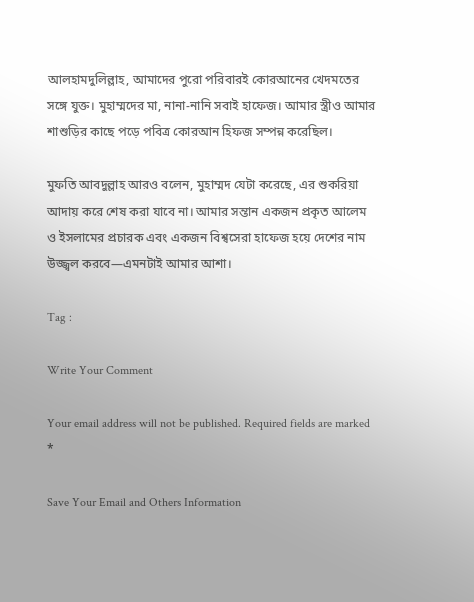আলহামদুলিল্লাহ, আমাদের পুরো পরিবারই কোরআনের খেদমতের সঙ্গে যুক্ত। মুহাম্মদের মা, নানা-নানি সবাই হাফেজ। আমার স্ত্রীও আমার শাশুড়ির কাছে পড়ে পবিত্র কোরআন হিফজ সম্পন্ন করেছিল।

মুফতি আবদুল্লাহ আরও বলেন, মুহাম্মদ যেটা করেছে, এর শুকরিয়া আদায় করে শেষ করা যাবে না। আমার সন্তান একজন প্রকৃত আলেম ও ইসলামের প্রচারক এবং একজন বিশ্বসেরা হাফেজ হয়ে দেশের নাম উজ্জ্বল করবে—এমনটাই আমার আশা।

Tag :

Write Your Comment

Your email address will not be published. Required fields are marked *

Save Your Email and Others Information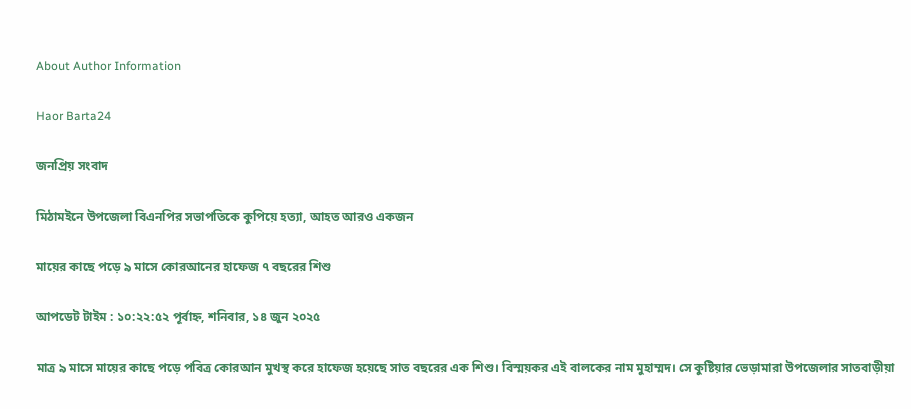About Author Information

Haor Barta24

জনপ্রিয় সংবাদ

মিঠামইনে উপজেলা বিএনপির সভাপতিকে কুপিয়ে হত্যা, আহত আরও একজন

মায়ের কাছে পড়ে ৯ মাসে কোরআনের হাফেজ ৭ বছরের শিশু

আপডেট টাইম : ১০:২২:৫২ পূর্বাহ্ন, শনিবার, ১৪ জুন ২০২৫

মাত্র ৯ মাসে মায়ের কাছে পড়ে পবিত্র কোরআন মুখস্থ করে হাফেজ হয়েছে সাত বছরের এক শিশু। বিস্ময়কর এই বালকের নাম মুহাম্মদ। সে কুষ্টিয়ার ভেড়ামারা উপজেলার সাতবাড়ীয়া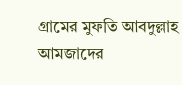গ্রামের মুফতি আবদুল্লাহ আমজাদের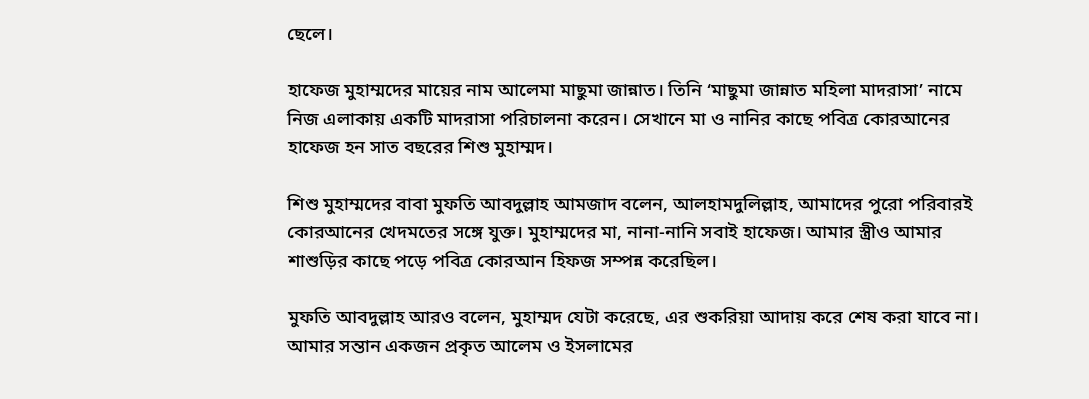ছেলে।

হাফেজ মুহাম্মদের মায়ের নাম আলেমা মাছুমা জান্নাত। তিনি ‘মাছুমা জান্নাত মহিলা মাদরাসা’ নামে নিজ এলাকায় একটি মাদরাসা পরিচালনা করেন। সেখানে মা ও নানির কাছে পবিত্র কোরআনের হাফেজ হন সাত বছরের শিশু মুহাম্মদ।

শিশু মুহাম্মদের বাবা মুফতি আবদুল্লাহ আমজাদ বলেন, আলহামদুলিল্লাহ, আমাদের পুরো পরিবারই কোরআনের খেদমতের সঙ্গে যুক্ত। মুহাম্মদের মা, নানা-নানি সবাই হাফেজ। আমার স্ত্রীও আমার শাশুড়ির কাছে পড়ে পবিত্র কোরআন হিফজ সম্পন্ন করেছিল।

মুফতি আবদুল্লাহ আরও বলেন, মুহাম্মদ যেটা করেছে, এর শুকরিয়া আদায় করে শেষ করা যাবে না। আমার সন্তান একজন প্রকৃত আলেম ও ইসলামের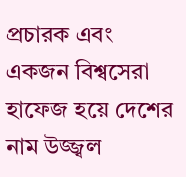প্রচারক এবং একজন বিশ্বসেরা হাফেজ হয়ে দেশের নাম উজ্জ্বল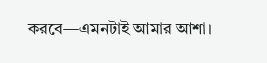করবে—এমনটাই আমার আশা।